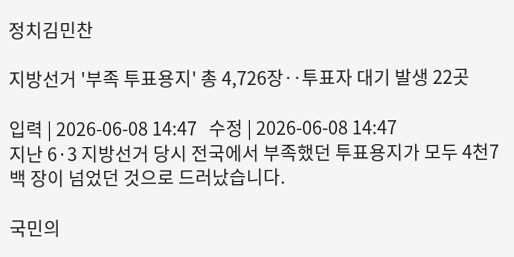정치김민찬

지방선거 '부족 투표용지' 총 4,726장‥투표자 대기 발생 22곳

입력 | 2026-06-08 14:47   수정 | 2026-06-08 14:47
지난 6·3 지방선거 당시 전국에서 부족했던 투표용지가 모두 4천7백 장이 넘었던 것으로 드러났습니다.

국민의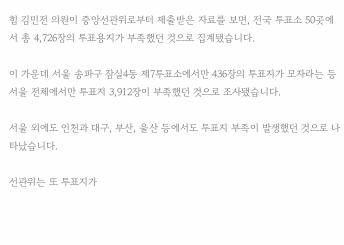힘 김민전 의원이 중앙선관위로부터 제출받은 자료를 보면, 전국 투표소 50곳에서 총 4,726장의 투표용지가 부족했던 것으로 집계됐습니다.

이 가운데 서울 송파구 잠실4동 제7투표소에서만 436장의 투표지가 모자라는 등 서울 전체에서만 투표지 3,912장이 부족했던 것으로 조사됐습니다.

서울 외에도 인천과 대구, 부산, 울산 등에서도 투표지 부족이 발생했던 것으로 나타났습니다.

선관위는 또 투표지가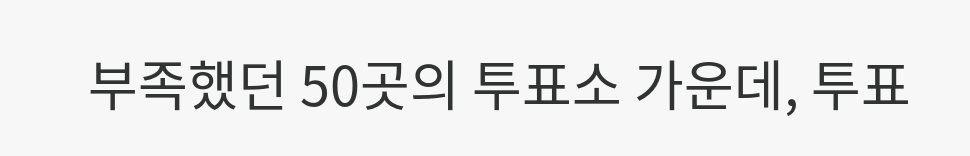부족했던 50곳의 투표소 가운데, 투표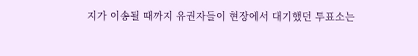지가 이송될 때까지 유권자들이 현장에서 대기했던 투표소는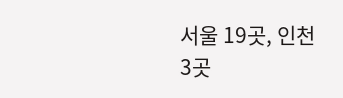서울 19곳, 인천 3곳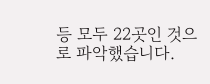등 모두 22곳인 것으로 파악했습니다.